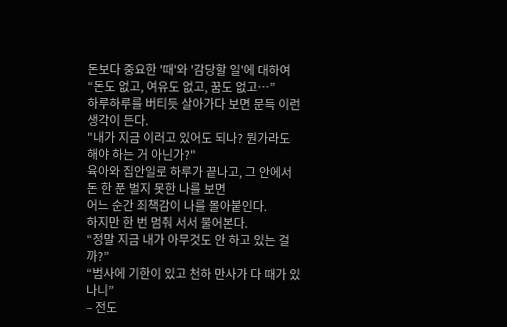돈보다 중요한 '때'와 '감당할 일'에 대하여
“돈도 없고, 여유도 없고, 꿈도 없고…”
하루하루를 버티듯 살아가다 보면 문득 이런 생각이 든다.
"내가 지금 이러고 있어도 되나? 뭔가라도 해야 하는 거 아닌가?"
육아와 집안일로 하루가 끝나고, 그 안에서 돈 한 푼 벌지 못한 나를 보면
어느 순간 죄책감이 나를 몰아붙인다.
하지만 한 번 멈춰 서서 물어본다.
“정말 지금 내가 아무것도 안 하고 있는 걸까?”
“범사에 기한이 있고 천하 만사가 다 때가 있나니”
– 전도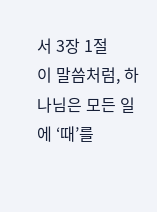서 3장 1절
이 말씀처럼, 하나님은 모든 일에 ‘때’를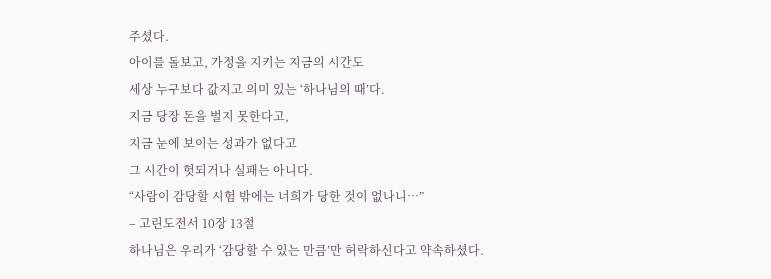주셨다.
아이를 돌보고, 가정을 지키는 지금의 시간도
세상 누구보다 값지고 의미 있는 ‘하나님의 때’다.
지금 당장 돈을 벌지 못한다고,
지금 눈에 보이는 성과가 없다고
그 시간이 헛되거나 실패는 아니다.
“사람이 감당할 시험 밖에는 너희가 당한 것이 없나니…”
– 고린도전서 10장 13절
하나님은 우리가 ‘감당할 수 있는 만큼’만 허락하신다고 약속하셨다.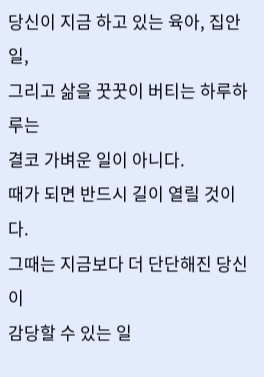당신이 지금 하고 있는 육아, 집안일,
그리고 삶을 꿋꿋이 버티는 하루하루는
결코 가벼운 일이 아니다.
때가 되면 반드시 길이 열릴 것이다.
그때는 지금보다 더 단단해진 당신이
감당할 수 있는 일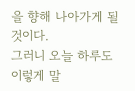을 향해 나아가게 될 것이다.
그러니 오늘 하루도 이렇게 말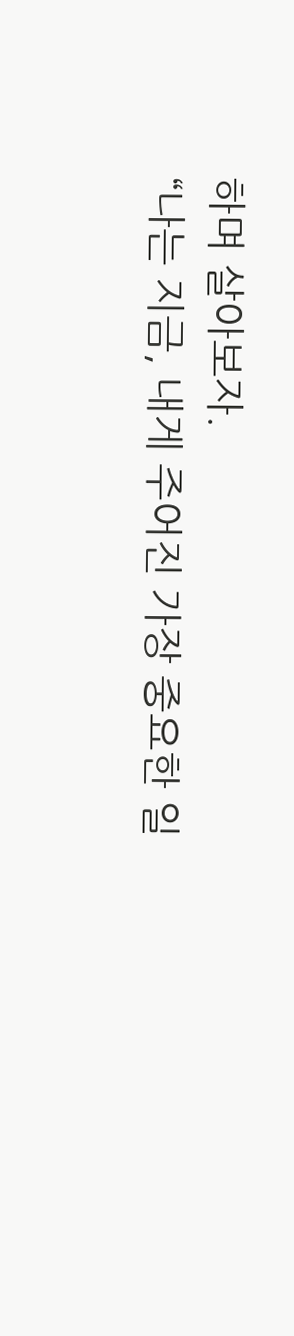하며 살아보자.
“나는 지금, 내게 주어진 가장 중요한 일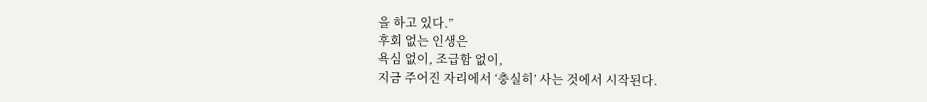을 하고 있다.”
후회 없는 인생은
욕심 없이, 조급함 없이,
지금 주어진 자리에서 ‘충실히’ 사는 것에서 시작된다.